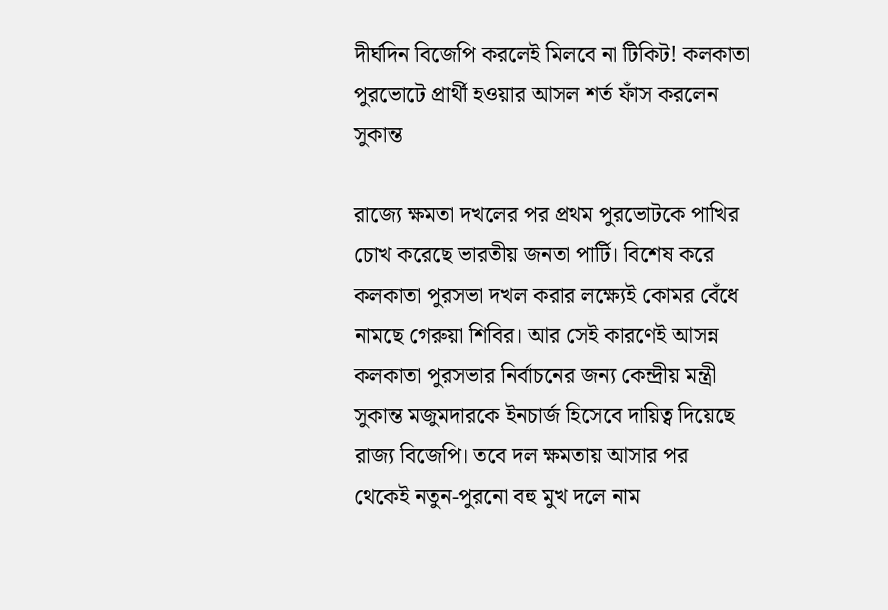দীর্ঘদিন বিজেপি করলেই মিলবে না টিকিট! কলকাতা পুরভোটে প্রার্থী হওয়ার আসল শর্ত ফাঁস করলেন সুকান্ত

রাজ্যে ক্ষমতা দখলের পর প্রথম পুরভোটকে পাখির চোখ করেছে ভারতীয় জনতা পার্টি। বিশেষ করে কলকাতা পুরসভা দখল করার লক্ষ্যেই কোমর বেঁধে নামছে গেরুয়া শিবির। আর সেই কারণেই আসন্ন কলকাতা পুরসভার নির্বাচনের জন্য কেন্দ্রীয় মন্ত্রী সুকান্ত মজুমদারকে ইনচার্জ হিসেবে দায়িত্ব দিয়েছে রাজ্য বিজেপি। তবে দল ক্ষমতায় আসার পর থেকেই নতুন-পুরনো বহু মুখ দলে নাম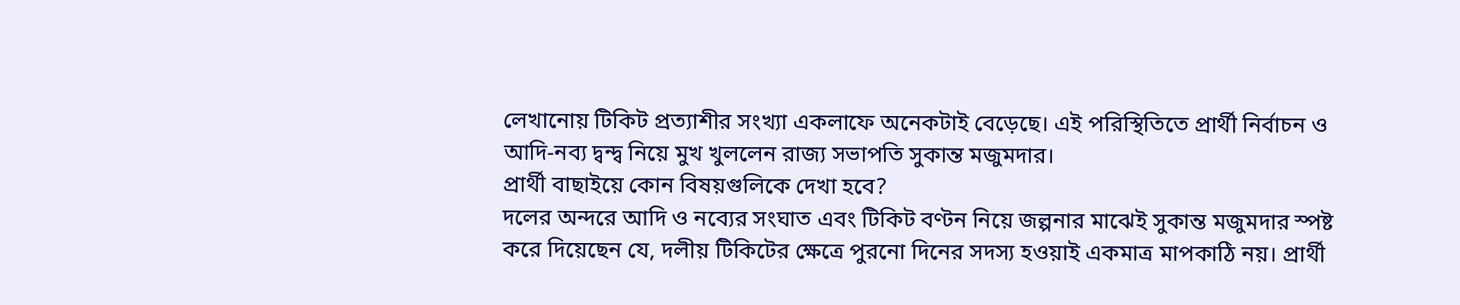লেখানোয় টিকিট প্রত্যাশীর সংখ্যা একলাফে অনেকটাই বেড়েছে। এই পরিস্থিতিতে প্রার্থী নির্বাচন ও আদি-নব্য দ্বন্দ্ব নিয়ে মুখ খুললেন রাজ্য সভাপতি সুকান্ত মজুমদার।
প্রার্থী বাছাইয়ে কোন বিষয়গুলিকে দেখা হবে?
দলের অন্দরে আদি ও নব্যের সংঘাত এবং টিকিট বণ্টন নিয়ে জল্পনার মাঝেই সুকান্ত মজুমদার স্পষ্ট করে দিয়েছেন যে, দলীয় টিকিটের ক্ষেত্রে পুরনো দিনের সদস্য হওয়াই একমাত্র মাপকাঠি নয়। প্রার্থী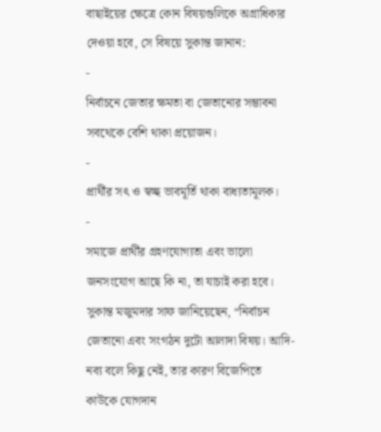বাছাইয়ের ক্ষেত্রে কোন বিষয়গুলিকে অগ্রাধিকার দেওয়া হবে, সে বিষয়ে সুকান্ত জানান:
-
নির্বাচনে জেতার ক্ষমতা বা জেতানোর সম্ভাবনা সবথেকে বেশি থাকা প্রয়োজন।
-
প্রার্থীর সৎ ও স্বচ্ছ ভাবমূর্তি থাকা বাধ্যতামূলক।
-
সমাজে প্রার্থীর গ্রহণযোগ্যতা এবং ভালো জনসংযোগ আছে কি না, তা যাচাই করা হবে।
সুকান্ত মজুমদার সাফ জানিয়েছেন, “নির্বাচন জেতানো এবং সংগঠন দুটো আলাদা বিষয়। আদি-নব্য বলে কিছু নেই, তার কারণ বিজেপিতে কাউকে যোগদান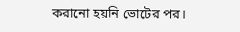করানো হয়নি ভোটের পর।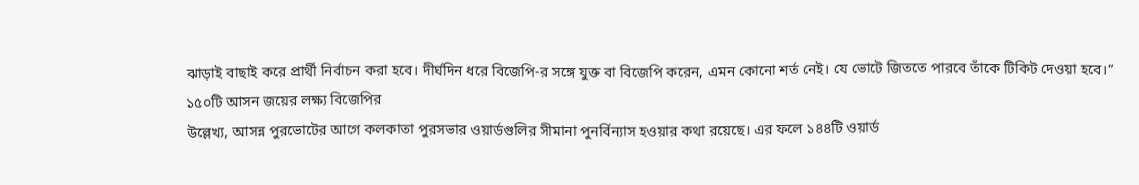ঝাড়াই বাছাই করে প্রার্থী নির্বাচন করা হবে। দীর্ঘদিন ধরে বিজেপি-র সঙ্গে যুক্ত বা বিজেপি করেন, এমন কোনো শর্ত নেই। যে ভোটে জিততে পারবে তাঁকে টিকিট দেওয়া হবে।”
১৫০টি আসন জয়ের লক্ষ্য বিজেপির
উল্লেখ্য, আসন্ন পুরভোটের আগে কলকাতা পুরসভার ওয়ার্ডগুলির সীমানা পুনর্বিন্যাস হওয়ার কথা রয়েছে। এর ফলে ১৪৪টি ওয়ার্ড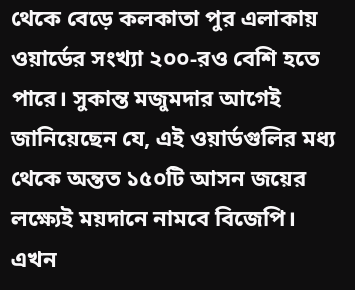থেকে বেড়ে কলকাতা পুর এলাকায় ওয়ার্ডের সংখ্যা ২০০-রও বেশি হতে পারে। সুকান্ত মজুমদার আগেই জানিয়েছেন যে, এই ওয়ার্ডগুলির মধ্য থেকে অন্তত ১৫০টি আসন জয়ের লক্ষ্যেই ময়দানে নামবে বিজেপি। এখন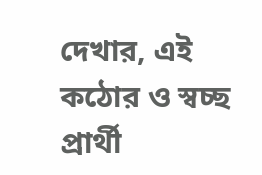দেখার, এই কঠোর ও স্বচ্ছ প্রার্থী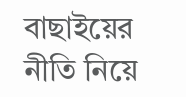বাছাইয়ের নীতি নিয়ে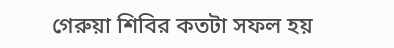গেরুয়া শিবির কতটা সফল হয়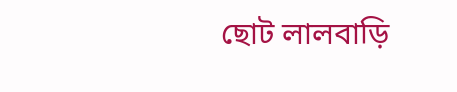ছোট লালবাড়ি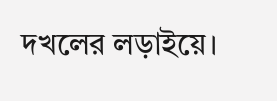দখলের লড়াইয়ে।